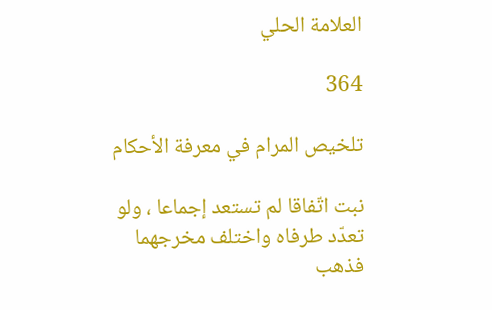العلامة الحلي

364

تلخيص المرام في معرفة الأحكام

نبت اتّفاقا لم تستعد إجماعا ، ولو تعدّد طرفاه واختلف مخرجهما فذهب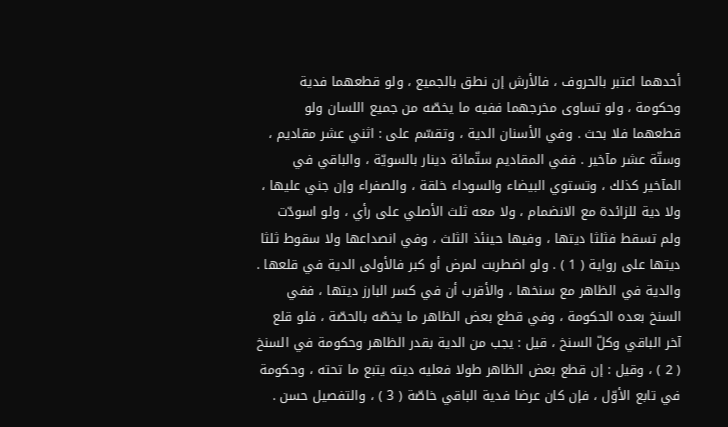أحدهما اعتبر بالحروف ، فالأرش إن نطق بالجميع ، ولو قطعهما فدية وحكومة ، ولو تساوى مخرجهما ففيه ما يخصّه من جميع اللسان ولو قطعهما فلا بحث . وفي الأسنان الدية ، وتقسّم على : اثني عشر مقاديم ، وستّة عشر مآخير . ففي المقاديم ستّمائة دينار بالسويّة ، والباقي في المآخير كذلك ، وتستوي البيضاء والسوداء خلقة ، والصفراء وإن جني عليها ، ولا دية للزائدة مع الانضمام ، ولا معه ثلث الأصلي على رأي ، ولو اسودّت ولم تسقط فثلثا ديتها ، وفيها حينئذ الثلث ، وفي انصداعها ولا سقوط ثلثا ديتها على رواية ( 1 ) . ولو اضطربت لمرض أو كبر فالأولى الدية في قلعها . والدية في الظاهر مع سنخها ، والأقرب أن في كسر البارز ديتها ، ففي السنخ بعده الحكومة ، وفي قطع بعض الظاهر ما يخصّه بالحصّة ، فلو قلع آخر الباقي وكلّ السنخ ، قيل : يجب من الدية بقدر الظاهر وحكومة في السنخ ( 2 ) ، وقيل : إن قطع بعض الظاهر طولا فعليه ديته يتبع ما تحته ، وحكومة في تابع الأوّل ، فإن كان عرضا فدية الباقي خاصّة ( 3 ) ، والتفصيل حسن .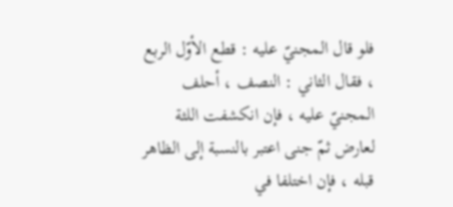فلو قال المجنيّ عليه : قطع الأوّل الربع ، فقال الثاني : النصف ، أحلف المجنيّ عليه ، فإن انكشفت اللثة لعارض ثمّ جنى اعتبر بالنسبة إلى الظاهر قبله ، فإن اختلفا في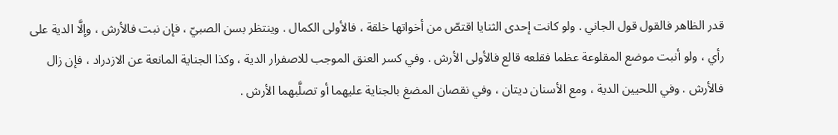قدر الظاهر فالقول قول الجاني . ولو كانت إحدى الثنايا اقتصّ من أخواتها خلقة ، فالأولى الكمال . وينتظر بسن الصبيّ ، فإن نبت فالأرش ، وإلَّا الدية على رأي ، ولو أنبت موضع المقلوعة عظما فقلعه قالع فالأولى الأرش . وفي كسر العنق الموجب للاصفرار الدية ، وكذا الجناية المانعة عن الازدراد ، فإن زال فالأرش . وفي اللحيين الدية ، ومع الأسنان ديتان ، وفي نقصان المضغ بالجناية عليهما أو تصلَّبهما الأرش .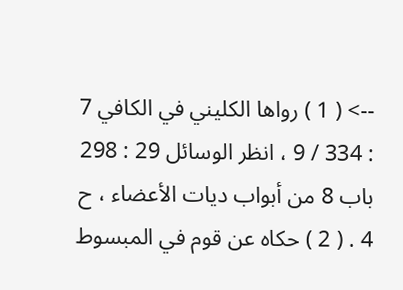--> ( 1 ) رواها الكليني في الكافي 7 : 334 / 9 ، انظر الوسائل 29 : 298 باب 8 من أبواب ديات الأعضاء ، ح 4 . ( 2 ) حكاه عن قوم في المبسوط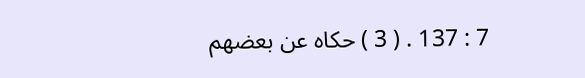7 : 137 . ( 3 ) حكاه عن بعضهم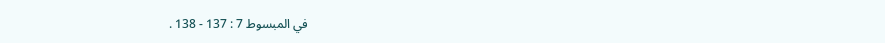في المبسوط 7 : 137 - 138 .